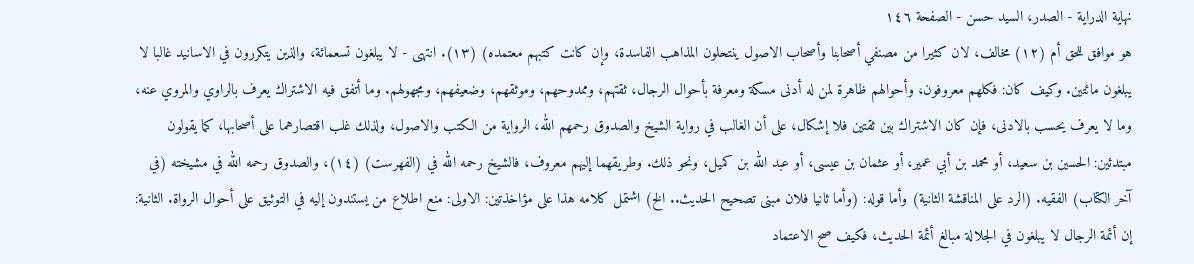نهاية الدراية - الصدر، السيد حسن - الصفحة ١٤٦
هو موافق للحق أم (١٢) مخالف، لان كثيرا من مصنفي أصحابنا وأصحاب الاصول ينتحلون المذاهب الفاسدة، وإن كانت كتبهم معتمده) (١٣). انتهى - لا يبلغون تسعمائة، والذين يتكررون في الاسانيد غالبا لا يبلغون مائتين. وكيف كان: فكلهم معروفون، وأحوالهم ظاهرة لمن له أدنى مسكة ومعرفة بأحوال الرجال، ثقتهم، وممدوحهم، وموثقهم، وضعيفهم، ومجهولهم. وما أتفق فيه الاشتراك يعرف بالراوي والمروي عنه، وما لا يعرف يحسب بالادنى، فإن كان الاشتراك بين ثقتين فلا إشكال، على أن الغالب في رواية الشيخ والصدوق رحمهم الله، الرواية من الكتب والاصول، ولذلك غلب اقتصارهما على أصحابها، كما يقولون مبتدئين: الحسين بن سعيد، أو محمد بن أبي عمير، أو عثمان بن عيسى، أو عبد الله بن كميل، ونحو ذلك. وطريقهما إليهم معروف، فالشيخ رحمه الله في (الفهرست) (١٤)، والصدوق رحمه الله في مشيخته (في آخر الكتاب) الفقيه. (الرد على المناقشة الثانية) وأما قوله: (وأما ثانيا فلان مبنى تصحيح الحديث.. الخ) اشتمل كلامه هذا على مؤاخذتين: الاولى: منع اطلاع من يستندون إليه في التوثيق على أحوال الرواة. الثانية: إن أئمة الرجال لا يبلغون في الجلالة مبالغ أئمة الحديث، فكيف صح الاعتماد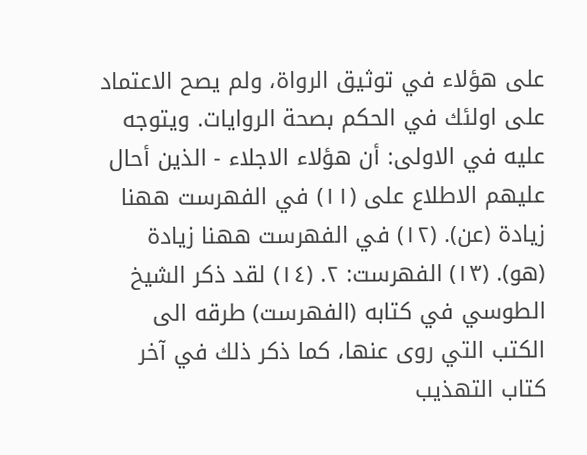على هؤلاء في توثيق الرواة، ولم يصح الاعتماد على اولئك في الحكم بصحة الروايات. ويتوجه عليه في الاولى: أن هؤلاء الاجلاء - الذين أحال عليهم الاطلاع على (١١) في الفهرست ههنا زيادة (عن). (١٢) في الفهرست ههنا زيادة (هو). (١٣) الفهرست: ٢. (١٤) لقد ذكر الشيخ الطوسي في كتابه (الفهرست) طرقه الى الكتب التي روى عنها، كما ذكر ذلك في آخر كتاب التهذيب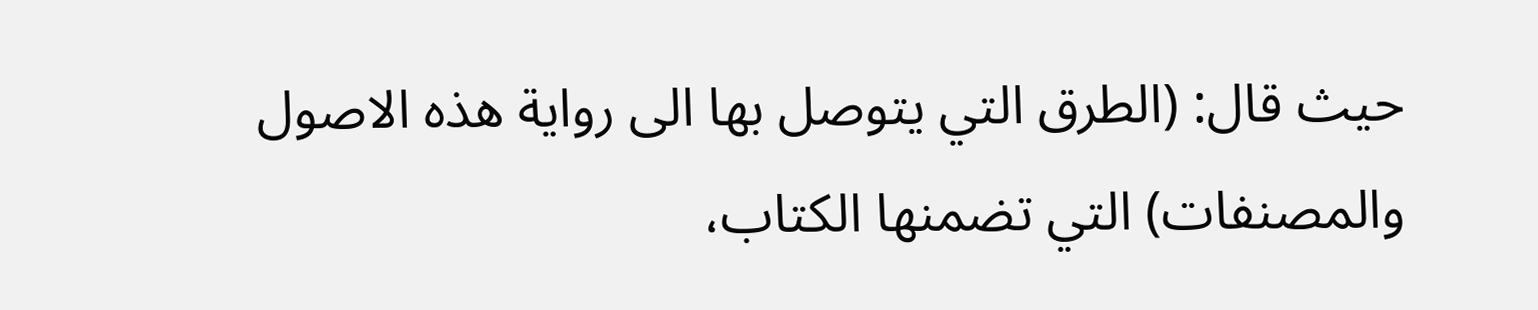حيث قال: (الطرق التي يتوصل بها الى رواية هذه الاصول والمصنفات) التي تضمنها الكتاب،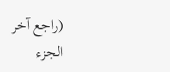(راجع آخر الجزء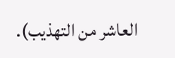العاشر من التهذيب).